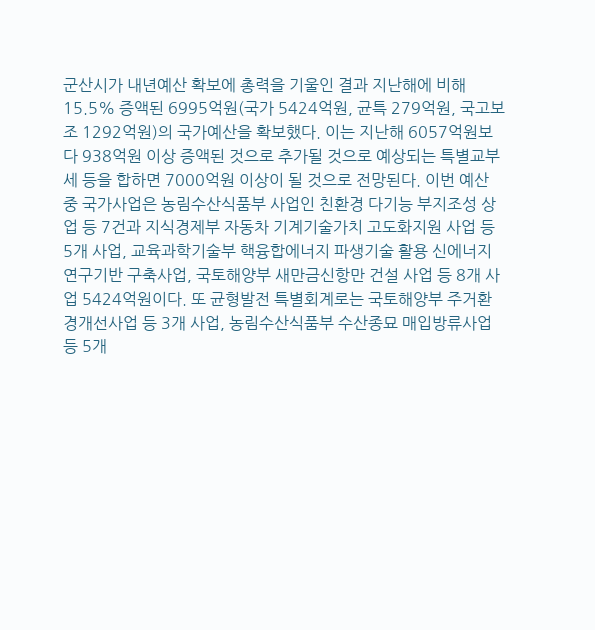군산시가 내년예산 확보에 총력을 기울인 결과 지난해에 비해 15.5% 증액된 6995억원(국가 5424억원, 균특 279억원, 국고보조 1292억원)의 국가예산을 확보했다. 이는 지난해 6057억원보다 938억원 이상 증액된 것으로 추가될 것으로 예상되는 특별교부세 등을 합하면 7000억원 이상이 될 것으로 전망된다. 이번 예산 중 국가사업은 농림수산식품부 사업인 친환경 다기능 부지조성 상업 등 7건과 지식경제부 자동차 기계기술가치 고도화지원 사업 등 5개 사업, 교육과학기술부 핵융합에너지 파생기술 활용 신에너지 연구기반 구축사업, 국토해양부 새만금신항만 건설 사업 등 8개 사업 5424억원이다. 또 균형발전 특별회계로는 국토해양부 주거환경개선사업 등 3개 사업, 농림수산식품부 수산종묘 매입방류사업 등 5개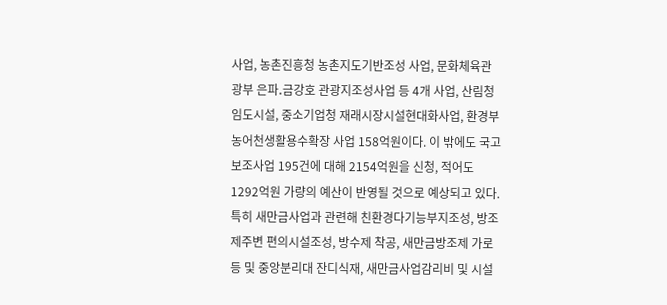사업, 농촌진흥청 농촌지도기반조성 사업, 문화체육관광부 은파․금강호 관광지조성사업 등 4개 사업, 산림청 임도시설, 중소기업청 재래시장시설현대화사업, 환경부 농어천생활용수확장 사업 158억원이다. 이 밖에도 국고보조사업 195건에 대해 2154억원을 신청, 적어도 1292억원 가량의 예산이 반영될 것으로 예상되고 있다. 특히 새만금사업과 관련해 친환경다기능부지조성, 방조제주변 편의시설조성, 방수제 착공, 새만금방조제 가로등 및 중앙분리대 잔디식재, 새만금사업감리비 및 시설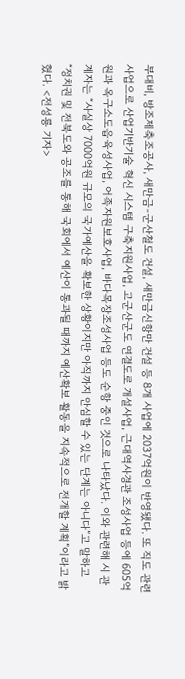부대비, 방조제축조공사, 새만금-군산철도 건설, 새만금신항만 건설 등 8개 사업에 2037억원이 반영됐다. 또 직도 관련사업으로 산업기반기술 혁신 시스템 구축지원사업, 고군산군도 연결도로 개설사업, 근대역사경관 조성사업 등에 605억원과 옥구소도읍육성사업, 어족자원보호사업, 바다목장조성사업 등도 순항 중인 것으로 나타났다. 이와 관련해 시 관계자는 “사실상 7000억원 규모의 국가예산을 확보한 상황이지만 아직까지 안심할 수 있는 단계는 아니다”고 말하고 “정치권 및 전북도와 공조를 통해 국회에서 예산이 통과될 때까지 예산확보 활동을 지속적으로 전개할 계획”이라고 밝혔다. <전성룡 기자>